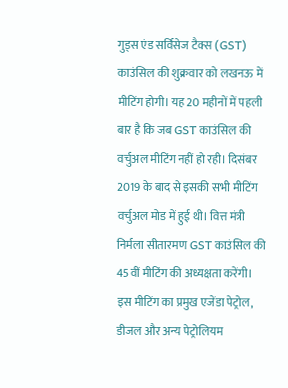गुड्स एंड सर्विसेज टैक्स (GST) काउंसिल की शुक्रवार को लखनऊ में मीटिंग होगी। यह 20 महीनों में पहली बार है कि जब GST काउंसिल की वर्चुअल मीटिंग नहीं हो रही। दिसंबर 2019 के बाद से इसकी सभी मीटिंग वर्चुअल मोड में हुई थी। वित्त मंत्री निर्मला सीतारमण GST काउंसिल की 45वीं मीटिंग की अध्यक्षता करेंगी।
इस मीटिंग का प्रमुख एजेंडा पेट्रोल, डीजल और अन्य पेट्रोलियम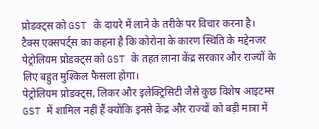प्रोडक्ट्स को GST के दायरे में लाने के तरीके पर विचार करना है।
टैक्स एक्सपर्ट्स का कहना है कि कोरोना के कारण स्थिति के मद्देनजर पेट्रोलियम प्रोडक्ट्स को GST के तहत लाना केंद्र सरकार और राज्यों के लिए बहुत मुश्किल फैसला होगा।
पेट्रोलियम प्रोडक्ट्स, लिकर और इलेक्ट्रिसिटी जैसे कुछ विशेष आइटम्स GST में शामिल नहीं हैं क्योंकि इनसे केंद्र और राज्यों को बड़ी मात्रा में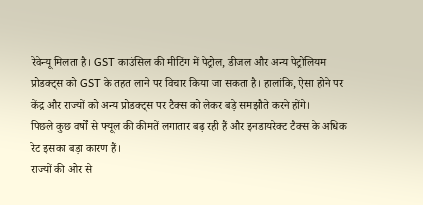रेवेन्यू मिलता है। GST काउंसिल की मीटिंग में पेट्रोल, डीजल और अन्य पेट्रोलियम प्रोडक्ट्स को GST के तहत लाने पर विचार किया जा सकता है। हालांकि, ऐसा होने पर केंद्र और राज्यों को अन्य प्रोडक्ट्स पर टैक्स को लेकर बड़े समझौते करने होंगे।
पिछले कुछ वर्षों से फ्यूल की कीमतें लगातार बढ़ रही हैं और इनडायरेक्ट टैक्स के अधिक रेट इसका बड़ा कारण हैं।
राज्यों की ओर से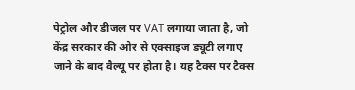पेट्रोल और डीजल पर VAT लगाया जाता है, जो केंद्र सरकार की ओर से एक्साइज ड्यूटी लगाए जाने के बाद वैल्यू पर होता है। यह टैक्स पर टैक्स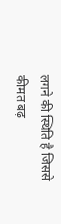लगने की स्थिति है जिससे कीमत बढ़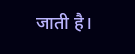जाती है।